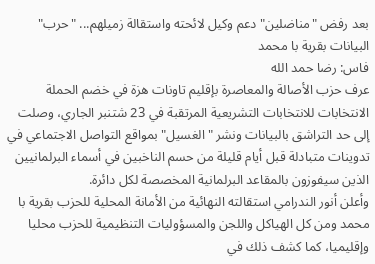بعد رفض "مناضلين" دعم وكيل لائحته واستقالة زميلهم... "حرب" البيانات بقرية با محمد
فاس: رضا حمد الله
عرف حزب الأصالة والمعاصرة بإقليم تاونات هزة في خضم الحملة الانتخابات للانتخابات التشريعية المرتقبة في 23 شتنبر الجاري، وصلت إلى حد التراشق بالبيانات ونشر "الغسيل" بمواقع التواصل الاجتماعي في تدوينات متبادلة قبل أيام قليلة من حسم الناخبين في أسماء البرلمانيين الذين سيفوزون بالمقاعد البرلمانية المخصصة لكل دائرة.
وأعلن أنور الندرامي استقالته النهائية من الأمانة المحلية للحزب بقرية با محمد ومن كل الهياكل واللجن والمسؤوليات التنظيمية للحزب محليا وإقليميا، كما كشف ذلك في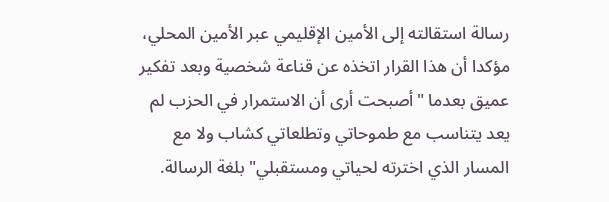رسالة استقالته إلى الأمين الإقليمي عبر الأمين المحلي، مؤكدا أن هذا القرار اتخذه عن قناعة شخصية وبعد تفكير عميق بعدما "أصبحت أرى أن الاستمرار في الحزب لم يعد يتناسب مع طموحاتي وتطلعاتي كشاب ولا مع المسار الذي اخترته لحياتي ومستقبلي" بلغة الرسالة.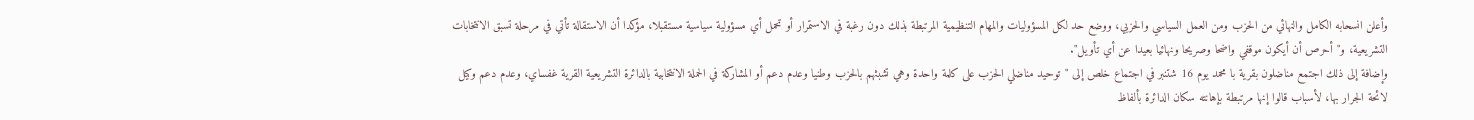وأعلن انسحابه الكامل والنهائي من الحزب ومن العمل السياسي والحزبي، ووضع حد لكل المسؤوليات والمهام التنظيمية المرتبطة بذلك دون رغبة في الاستمرار أو تحمل أي مسؤولية سياسية مستقبلا، مؤكدا أن الاستقالة تأتي في مرحلة تسبق الانتخابات التشريعية، و"أحرص أن أيكون موقفي واضحا وصريحا ونهائيا بعيدا عن أي تأويل".
وإضافة إلى ذلك اجتمع مناضلون بقرية با محمد يوم 16 شتنبر في اجتماع خلص إلى "توحيد مناضلي الحزب على كلمة واحدة وهي تشبثهم بالحزب وطنيا وعدم دعم أو المشاركة في الحملة الانتخابية بالدائرة التشريعية القرية غفساي، وعدم دعم وكيل لائحة الجرار بها، لأسباب قالوا إنها مرتبطة بإهانته سكان الدائرة بألفاظ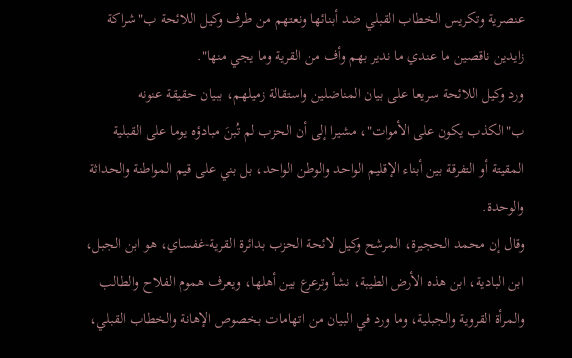عنصرية وتكريس الخطاب القبلي ضد أبنائها ونعتهم من طرف وكيل اللائحة ب"شراكة زايدين ناقصين ما عندي ما ندير بهم وأف من القرية وما يجي منها".
ورد وكيل اللائحة سريعا على بيان المناضلين واستقالة زميلهم، ببيان حقيقة عنونه ب"الكذب يكون على الأموات"، مشيرا إلى أن الحزب لم تُبنَ مبادؤه يوما على القبلية المقيتة أو التفرقة بين أبناء الإقليم الواحد والوطن الواحد، بل بني على قيم المواطنة والحداثة والوحدة.
وقال إن محمد الحجيرة، المرشح وكيل لائحة الحزب بدائرة القرية-غفساي، هو ابن الجبل، ابن البادية، ابن هذه الأرض الطيبة، نشأ وترعرع بين أهلها، ويعرف هموم الفلاح والطالب والمرأة القروية والجبلية، وما ورد في البيان من اتهامات بخصوص الإهانة والخطاب القبلي،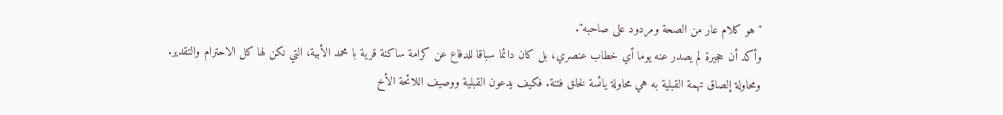"هو كلام عار من الصحة ومردود على صاحبه".
وأكد أن حجيرة لم يصدر عنه يوما أي خطاب عنصري، بل كان دائما سباقا للدفاع عن كرامة ساكنة قرية با محمد الأبية، التي نكن لها كل الاحترام والتقدير. ومحاولة إلصاق تهمة القبلية به هي محاولة يائسة لخلق فتنة. فكيف يدعون القبلية ووصيف اللائحة الأخ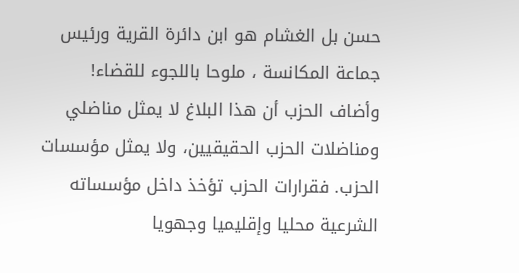حسن بل الغشام هو ابن دائرة القرية ورئيس جماعة المكانسة ، ملوحا باللجوء للقضاء!
وأضاف الحزب أن هذا البلاغ لا يمثل مناضلي ومناضلات الحزب الحقيقيين، ولا يمثل مؤسسات الحزب. فقرارات الحزب تؤخذ داخل مؤسساته الشرعية محليا وإقليميا وجهويا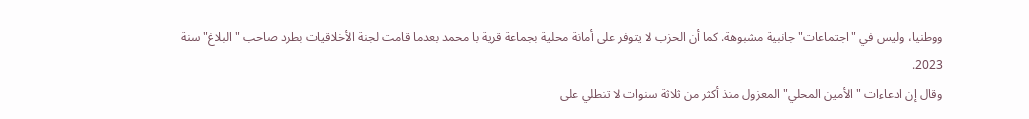ووطنيا، وليس في "اجتماعات" جانبية مشبوهة. كما أن الحزب لا يتوفر على أمانة محلية بجماعة قرية با محمد بعدما قامت لجنة الأخلاقيات بطرد صاحب "البلاغ" سنة 2023.
وقال إن ادعاءات "الأمين المحلي" المعزول منذ أكثر من ثلاثة سنوات لا تنطلي على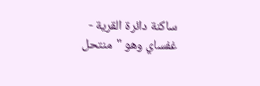ساكنة دائرة القرية - غفساي وهو "منتحل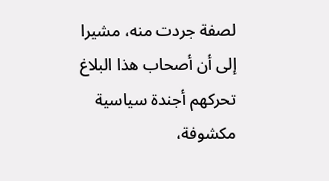لصفة جردت منه، مشيرا إلى أن أصحاب هذا البلاغ تحركهم أجندة سياسية مكشوفة،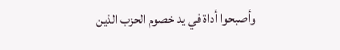وأصبحوا أداة في يد خصوم الحزب الذين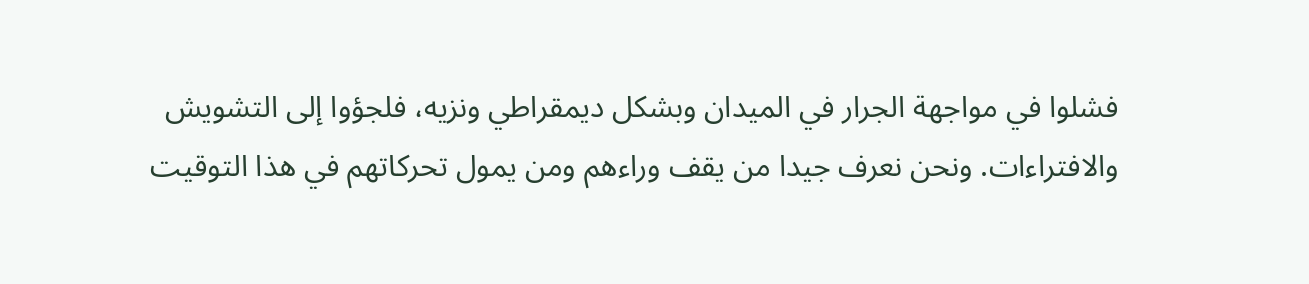فشلوا في مواجهة الجرار في الميدان وبشكل ديمقراطي ونزيه، فلجؤوا إلى التشويش والافتراءات. ونحن نعرف جيدا من يقف وراءهم ومن يمول تحركاتهم في هذا التوقيت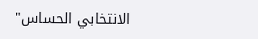الانتخابي الحساس"